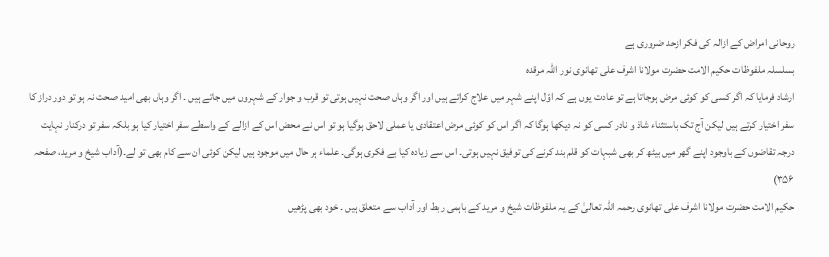روحانی امراض کے ازالہ کی فکر ازحد ضروری ہے
بسلسلہ ملفوظات حکیم الامت حضرت مولانا اشرف علی تھانوی نور اللہ مرقدہ
ارشاد فرمایا کہ اگر کسی کو کوئی مرض ہوجاتا ہے تو عادت یوں ہے کہ اوّل اپنے شہر میں علاج کراتے ہیں اور اگر وہاں صحت نہیں ہوتی تو قرب و جوار کے شہروں میں جاتے ہیں ۔ اگر وہاں بھی امید صحت نہ ہو تو دور دراز کا سفر اختیار کرتے ہیں لیکن آج تک باستثناء شاذ و نادر کسی کو نہ دیکھا ہوگا کہ اگر اس کو کوئی مرض اعتقادی یا عملی لاحق ہوگیا ہو تو اس نے محض اس کے ازالے کے واسطے سفر اختیار کیا ہو بلکہ سفر تو درکنار نہایت درجہ تقاضوں کے باوجود اپنے گھر میں بیٹھ کر بھی شبہات کو قلم بند کرنے کی توفیق نہیں ہوتی۔ اس سے زیادہ کیا بے فکری ہوگی۔ علماء ہر حال میں موجود ہیں لیکن کوئی ان سے کام بھی تو لے۔(آداب شیخ و مرید، صفحہ ۳۵۶)
حکیم الامت حضرت مولانا اشرف علی تھانوی رحمہ اللہ تعالیٰ کے یہ ملفوظات شیخ و مرید کے باہمی ربط اور آداب سے متعلق ہیں ۔ خود بھی پڑھیں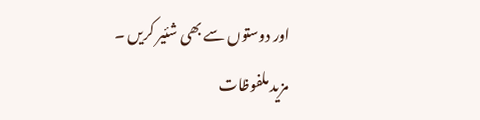اور دوستوں سے بھی شئیر کریں ۔
مزید ملفوظات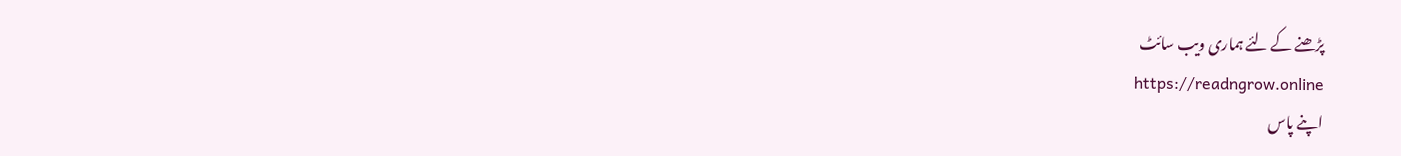پڑھنے کے لئے ہماری ویب سائٹ
https://readngrow.online
اپنے پاس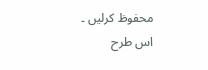محفوظ کرلیں ۔
اس طرح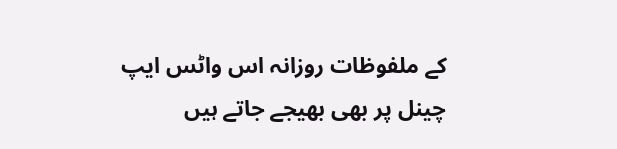کے ملفوظات روزانہ اس واٹس ایپ چینل پر بھی بھیجے جاتے ہیں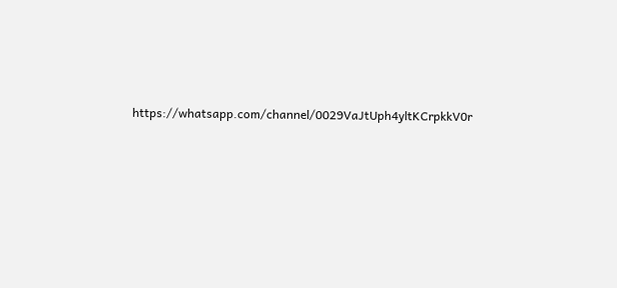https://whatsapp.com/channel/0029VaJtUph4yltKCrpkkV0r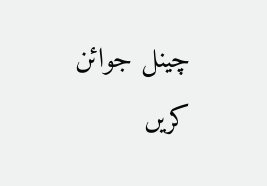چینل جوائن کریں